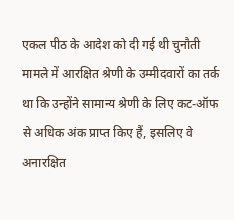एकल पीठ के आदेश को दी गई थी चुनौती
मामले में आरक्षित श्रेणी के उम्मीदवारों का तर्क था कि उन्होंने सामान्य श्रेणी के लिए कट-ऑफ से अधिक अंक प्राप्त किए हैं, इसलिए वे अनारक्षित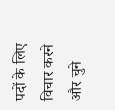पदों के लिए विचार करने और चुने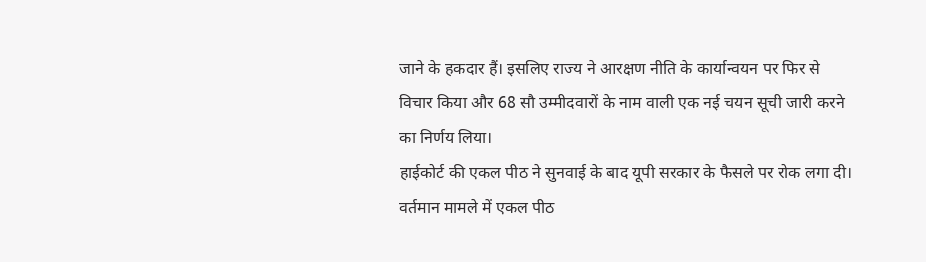जाने के हकदार हैं। इसलिए राज्य ने आरक्षण नीति के कार्यान्वयन पर फिर से विचार किया और 68 सौ उम्मीदवारों के नाम वाली एक नई चयन सूची जारी करने का निर्णय लिया।
हाईकोर्ट की एकल पीठ ने सुनवाई के बाद यूपी सरकार के फैसले पर रोक लगा दी। वर्तमान मामले में एकल पीठ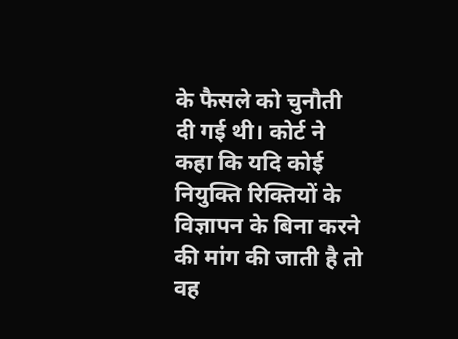के फैसले को चुनौती दी गई थी। कोर्ट ने कहा कि यदि कोई नियुक्ति रिक्तियों के विज्ञापन के बिना करने की मांग की जाती है तो वह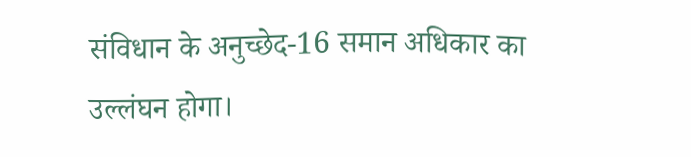संविधान के अनुच्छेद-16 समान अधिकार का उल्लंघन होगा।